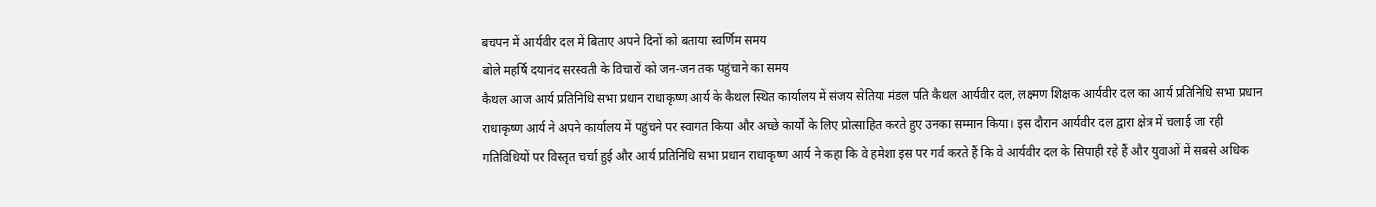बचपन में आर्यवीर दल में बिताए अपने दिनों को बताया स्वर्णिम समय
बोले महर्षि दयानंद सरस्वती के विचारों को जन-जन तक पहुंचाने का समय
कैथल आज आर्य प्रतिनिधि सभा प्रधान राधाकृष्ण आर्य के कैथल स्थित कार्यालय में संजय सेतिया मंडल पति कैथल आर्यवीर दल, लक्ष्मण शिक्षक आर्यवीर दल का आर्य प्रतिनिधि सभा प्रधान राधाकृष्ण आर्य ने अपने कार्यालय में पहुंचने पर स्वागत किया और अच्छे कार्यों के लिए प्रोत्साहित करते हुए उनका सम्मान किया। इस दौरान आर्यवीर दल द्वारा क्षेत्र में चलाई जा रही गतिविधियों पर विस्तृत चर्चा हुई और आर्य प्रतिनिधि सभा प्रधान राधाकृष्ण आर्य ने कहा कि वे हमेशा इस पर गर्व करते हैं कि वे आर्यवीर दल के सिपाही रहे हैं और युवाओं में सबसे अधिक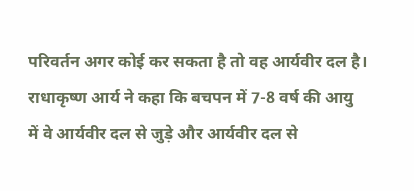परिवर्तन अगर कोई कर सकता है तो वह आर्यवीर दल है।
राधाकृष्ण आर्य ने कहा कि बचपन में 7-8 वर्ष की आयु में वे आर्यवीर दल से जुड़े और आर्यवीर दल से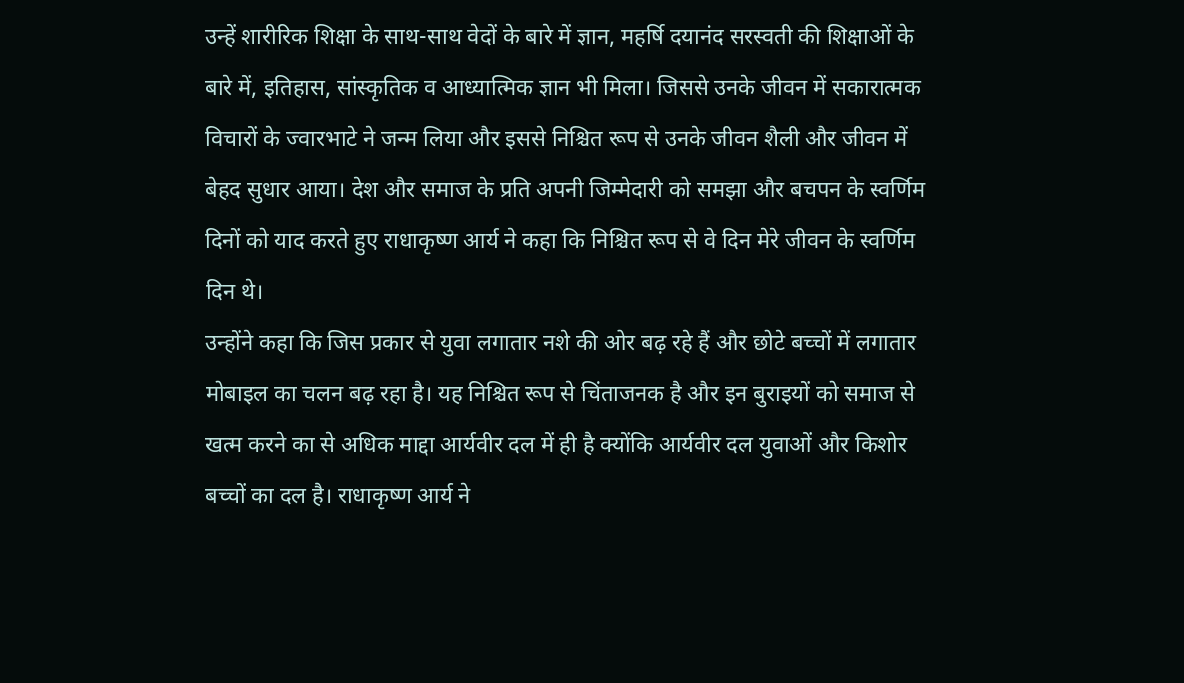उन्हें शारीरिक शिक्षा के साथ-साथ वेदों के बारे में ज्ञान, महर्षि दयानंद सरस्वती की शिक्षाओं के बारे में, इतिहास, सांस्कृतिक व आध्यात्मिक ज्ञान भी मिला। जिससे उनके जीवन में सकारात्मक विचारों के ज्वारभाटे ने जन्म लिया और इससे निश्चित रूप से उनके जीवन शैली और जीवन में बेहद सुधार आया। देश और समाज के प्रति अपनी जिम्मेदारी को समझा और बचपन के स्वर्णिम दिनों को याद करते हुए राधाकृष्ण आर्य ने कहा कि निश्चित रूप से वे दिन मेरे जीवन के स्वर्णिम दिन थे।
उन्होंने कहा कि जिस प्रकार से युवा लगातार नशे की ओर बढ़ रहे हैं और छोटे बच्चों में लगातार मोबाइल का चलन बढ़ रहा है। यह निश्चित रूप से चिंताजनक है और इन बुराइयों को समाज से खत्म करने का से अधिक माद्दा आर्यवीर दल में ही है क्योंकि आर्यवीर दल युवाओं और किशोर बच्चों का दल है। राधाकृष्ण आर्य ने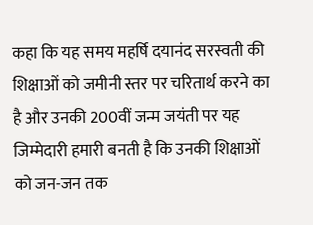कहा कि यह समय महर्षि दयानंद सरस्वती की शिक्षाओं को जमीनी स्तर पर चरितार्थ करने का है और उनकी 200वीं जन्म जयंती पर यह जिम्मेदारी हमारी बनती है कि उनकी शिक्षाओं को जन-जन तक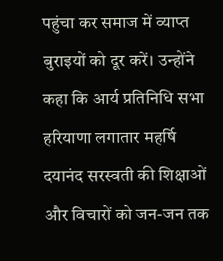पहुंचा कर समाज में व्याप्त बुराइयों को दूर करें। उन्होंने कहा कि आर्य प्रतिनिधि सभा हरियाणा लगातार महर्षि दयानंद सरस्वती की शिक्षाओं और विचारों को जन-जन तक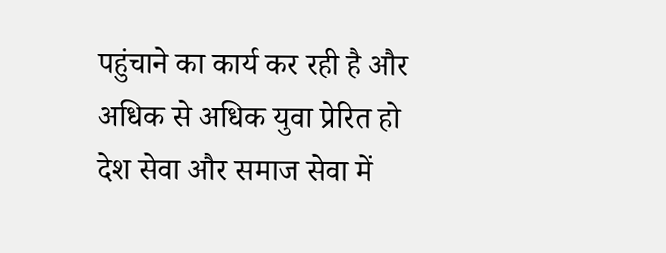पहुंचाने का कार्य कर रही है और अधिक से अधिक युवा प्रेरित हो देश सेवा और समाज सेवा में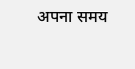अपना समय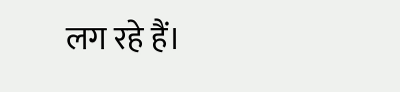लग रहे हैं।